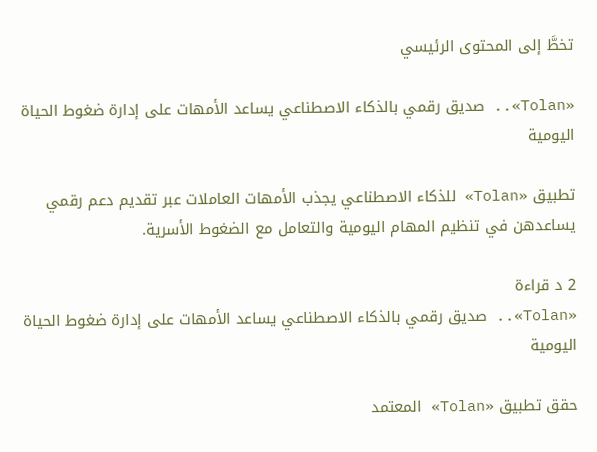تخطَّ إلى المحتوى الرئيسي

«Tolan».. صديق رقمي بالذكاء الاصطناعي يساعد الأمهات على إدارة ضغوط الحياة اليومية

تطبيق «Tolan» للذكاء الاصطناعي يجذب الأمهات العاملات عبر تقديم دعم رقمي يساعدهن في تنظيم المهام اليومية والتعامل مع الضغوط الأسرية.

2 د قراءة
«Tolan».. صديق رقمي بالذكاء الاصطناعي يساعد الأمهات على إدارة ضغوط الحياة اليومية

حقق تطبيق «Tolan» المعتمد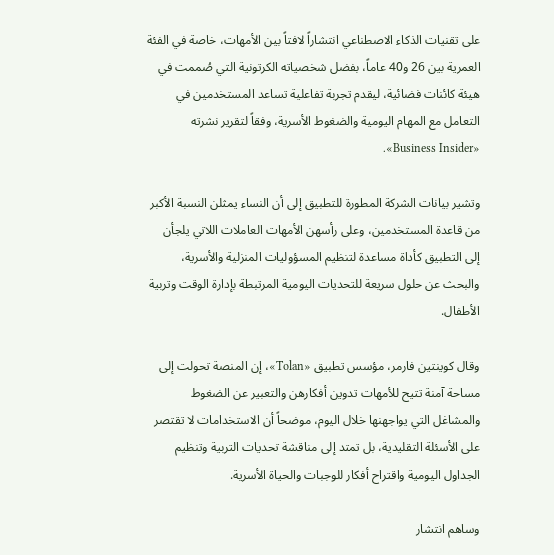على تقنيات الذكاء الاصطناعي انتشاراً لافتاً بين الأمهات، خاصة في الفئة العمرية بين 26 و40 عاماً، بفضل شخصياته الكرتونية التي صُممت في هيئة كائنات فضائية، ليقدم تجربة تفاعلية تساعد المستخدمين في التعامل مع المهام اليومية والضغوط الأسرية، وفقاً لتقرير نشرته «Business Insider».

وتشير بيانات الشركة المطورة للتطبيق إلى أن النساء يمثلن النسبة الأكبر من قاعدة المستخدمين، وعلى رأسهن الأمهات العاملات اللاتي يلجأن إلى التطبيق كأداة مساعدة لتنظيم المسؤوليات المنزلية والأسرية، والبحث عن حلول سريعة للتحديات اليومية المرتبطة بإدارة الوقت وتربية الأطفال.

وقال كوينتين فارمر، مؤسس تطبيق «Tolan»، إن المنصة تحولت إلى مساحة آمنة تتيح للأمهات تدوين أفكارهن والتعبير عن الضغوط والمشاغل التي يواجهنها خلال اليوم، موضحاً أن الاستخدامات لا تقتصر على الأسئلة التقليدية، بل تمتد إلى مناقشة تحديات التربية وتنظيم الجداول اليومية واقتراح أفكار للوجبات والحياة الأسرية.

وساهم انتشار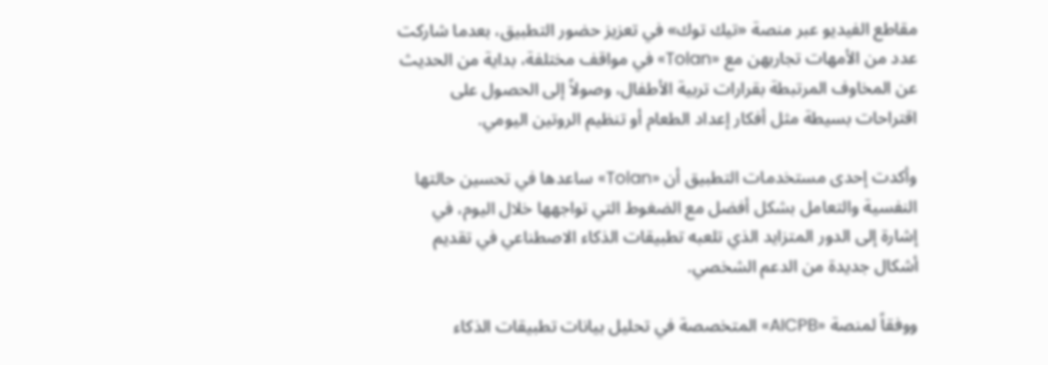مقاطع الفيديو عبر منصة «تيك توك» في تعزيز حضور التطبيق، بعدما شاركت عدد من الأمهات تجاربهن مع «Tolan» في مواقف مختلفة، بداية من الحديث عن المخاوف المرتبطة بقرارات تربية الأطفال، وصولاً إلى الحصول على اقتراحات بسيطة مثل أفكار إعداد الطعام أو تنظيم الروتين اليومي.

وأكدت إحدى مستخدمات التطبيق أن «Tolan» ساعدها في تحسين حالتها النفسية والتعامل بشكل أفضل مع الضغوط التي تواجهها خلال اليوم، في إشارة إلى الدور المتزايد الذي تلعبه تطبيقات الذكاء الاصطناعي في تقديم أشكال جديدة من الدعم الشخصي.

ووفقاً لمنصة «AICPB» المتخصصة في تحليل بيانات تطبيقات الذكاء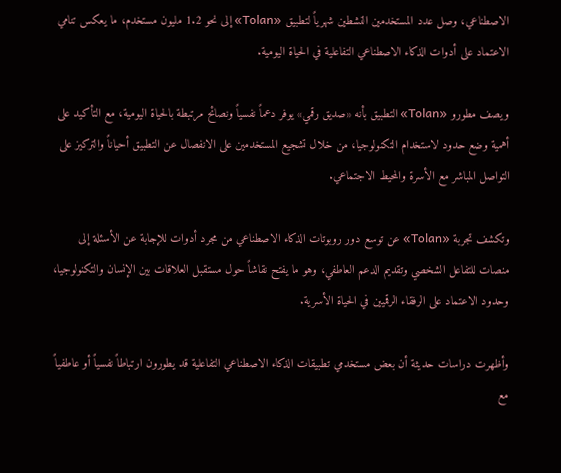الاصطناعي، وصل عدد المستخدمين النشطين شهرياً لتطبيق «Tolan» إلى نحو 1.2 مليون مستخدم، ما يعكس تنامي الاعتماد على أدوات الذكاء الاصطناعي التفاعلية في الحياة اليومية.

ويصف مطورو «Tolan» التطبيق بأنه «صديق رقمي» يوفر دعماً نفسياً ونصائح مرتبطة بالحياة اليومية، مع التأكيد على أهمية وضع حدود لاستخدام التكنولوجيا، من خلال تشجيع المستخدمين على الانفصال عن التطبيق أحياناً والتركيز على التواصل المباشر مع الأسرة والمحيط الاجتماعي.

وتكشف تجربة «Tolan» عن توسع دور روبوتات الذكاء الاصطناعي من مجرد أدوات للإجابة عن الأسئلة إلى منصات للتفاعل الشخصي وتقديم الدعم العاطفي، وهو ما يفتح نقاشاً حول مستقبل العلاقات بين الإنسان والتكنولوجيا، وحدود الاعتماد على الرفقاء الرقميين في الحياة الأسرية.

وأظهرت دراسات حديثة أن بعض مستخدمي تطبيقات الذكاء الاصطناعي التفاعلية قد يطورون ارتباطاً نفسياً أو عاطفياً مع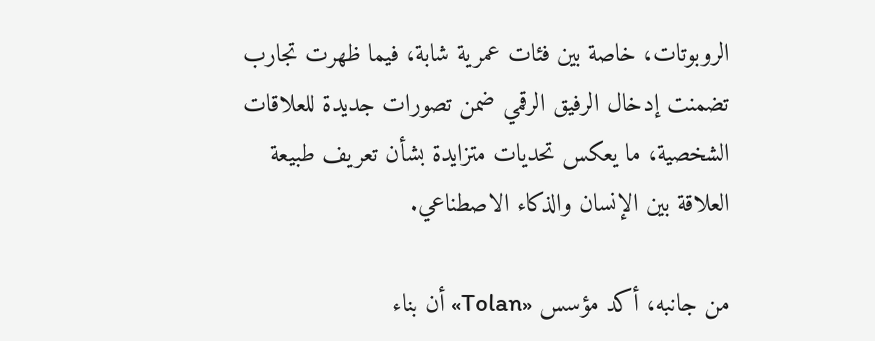الروبوتات، خاصة بين فئات عمرية شابة، فيما ظهرت تجارب تضمنت إدخال الرفيق الرقمي ضمن تصورات جديدة للعلاقات الشخصية، ما يعكس تحديات متزايدة بشأن تعريف طبيعة العلاقة بين الإنسان والذكاء الاصطناعي.

من جانبه، أكد مؤسس «Tolan» أن بناء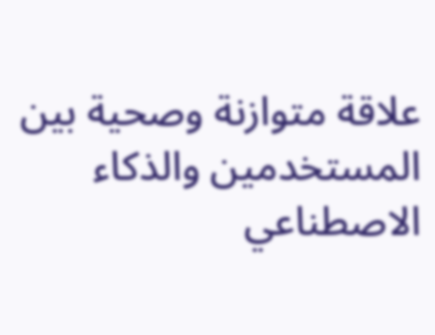علاقة متوازنة وصحية بين المستخدمين والذكاء الاصطناعي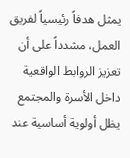يمثل هدفاً رئيسياً لفريق العمل، مشدداً على أن تعزيز الروابط الواقعية داخل الأسرة والمجتمع يظل أولوية أساسية عند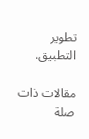تطوير التطبيق.

مقالات ذات صلة